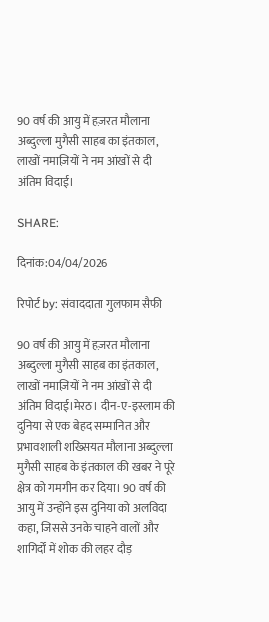90 वर्ष की आयु में हज़रत मौलाना अब्दुल्ला मुगैसी साहब का इंतकाल, लाखों नमाज़ियों ने नम आंखों से दी अंतिम विदाई।

SHARE:

दिनांक:04/04/2026

रिपोर्ट by: संवाददाता गुलफाम सैफी

90 वर्ष की आयु में हज़रत मौलाना अब्दुल्ला मुगैसी साहब का इंतकाल, लाखों नमाज़ियों ने नम आंखों से दी अंतिम विदाई।मेरठ। दीन-ए-इस्लाम की दुनिया से एक बेहद सम्मानित और प्रभावशाली शख्सियत मौलाना अब्दुल्ला मुगैसी साहब के इंतकाल की खबर ने पूरे क्षेत्र को गमगीन कर दिया। 90 वर्ष की आयु में उन्होंने इस दुनिया को अलविदा कहा, जिससे उनके चाहने वालों और शागिर्दों में शोक की लहर दौड़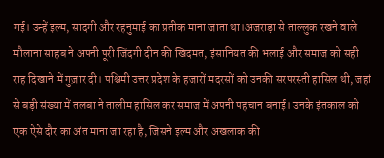गई। उन्हें इल्म, सादगी और रहनुमाई का प्रतीक माना जाता था।अजराड़ा से ताल्लुक रखने वाले मौलाना साहब ने अपनी पूरी जिंदगी दीन की खिदमत, इंसानियत की भलाई और समाज को सही राह दिखाने में गुज़ार दी। पश्चिमी उत्तर प्रदेश के हजारों मदरसों को उनकी सरपरस्ती हासिल थी, जहां से बड़ी संख्या में तलबा ने तालीम हासिल कर समाज में अपनी पहचान बनाई। उनके इंतकाल को एक ऐसे दौर का अंत माना जा रहा है, जिसने इल्म और अखलाक की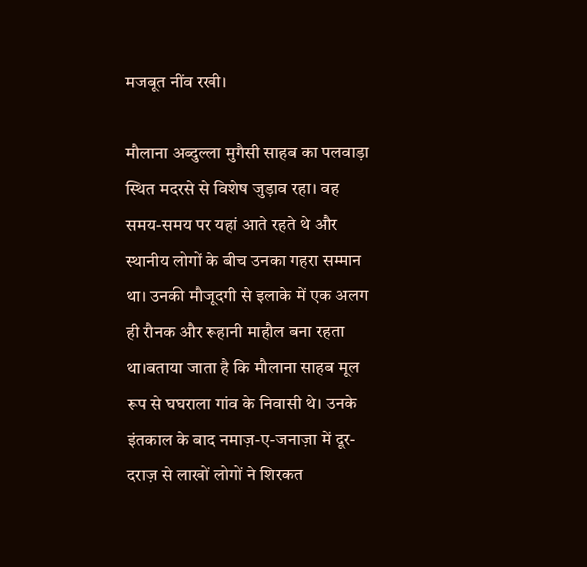मजबूत नींव रखी।

मौलाना अब्दुल्ला मुगैसी साहब का पलवाड़ा स्थित मदरसे से विशेष जुड़ाव रहा। वह समय-समय पर यहां आते रहते थे और स्थानीय लोगों के बीच उनका गहरा सम्मान था। उनकी मौजूदगी से इलाके में एक अलग ही रौनक और रूहानी माहौल बना रहता था।बताया जाता है कि मौलाना साहब मूल रूप से घघराला गांव के निवासी थे। उनके इंतकाल के बाद नमाज़-ए-जनाज़ा में दूर-दराज़ से लाखों लोगों ने शिरकत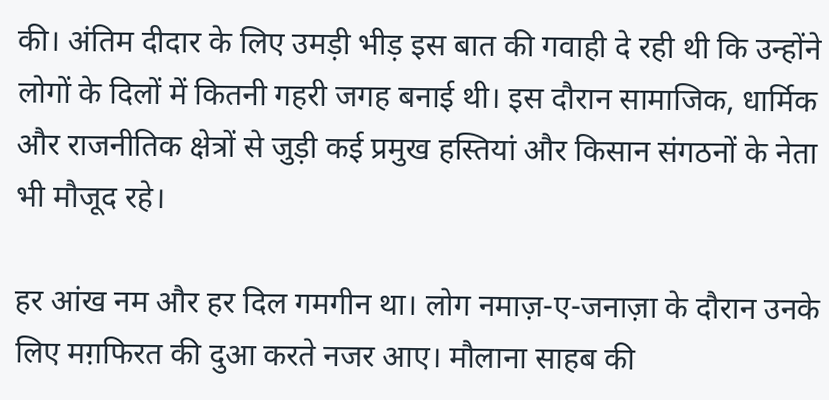की। अंतिम दीदार के लिए उमड़ी भीड़ इस बात की गवाही दे रही थी कि उन्होंने लोगों के दिलों में कितनी गहरी जगह बनाई थी। इस दौरान सामाजिक, धार्मिक और राजनीतिक क्षेत्रों से जुड़ी कई प्रमुख हस्तियां और किसान संगठनों के नेता भी मौजूद रहे।

हर आंख नम और हर दिल गमगीन था। लोग नमाज़-ए-जनाज़ा के दौरान उनके लिए मग़फिरत की दुआ करते नजर आए। मौलाना साहब की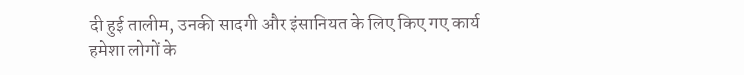दी हुई तालीम, उनकी सादगी और इंसानियत के लिए किए गए कार्य हमेशा लोगों के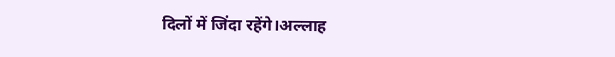दिलों में जिंदा रहेंगे।अल्लाह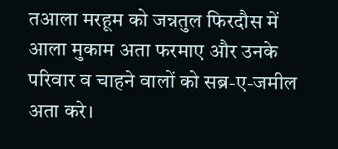तआला मरहूम को जन्नतुल फिरदौस में आला मुकाम अता फरमाए और उनके परिवार व चाहने वालों को सब्र-ए-जमील अता करे।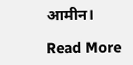आमीन।

Read More